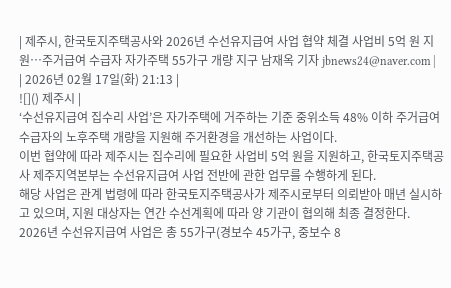| 제주시, 한국토지주택공사와 2026년 수선유지급여 사업 협약 체결 사업비 5억 원 지원…주거급여 수급자 자가주택 55가구 개량 지구 남재옥 기자 jbnews24@naver.com |
| 2026년 02월 17일(화) 21:13 |
![]() 제주시 |
‘수선유지급여 집수리 사업’은 자가주택에 거주하는 기준 중위소득 48% 이하 주거급여 수급자의 노후주택 개량을 지원해 주거환경을 개선하는 사업이다.
이번 협약에 따라 제주시는 집수리에 필요한 사업비 5억 원을 지원하고, 한국토지주택공사 제주지역본부는 수선유지급여 사업 전반에 관한 업무를 수행하게 된다.
해당 사업은 관계 법령에 따라 한국토지주택공사가 제주시로부터 의뢰받아 매년 실시하고 있으며, 지원 대상자는 연간 수선계획에 따라 양 기관이 협의해 최종 결정한다.
2026년 수선유지급여 사업은 총 55가구(경보수 45가구, 중보수 8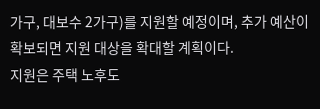가구, 대보수 2가구)를 지원할 예정이며, 추가 예산이 확보되면 지원 대상을 확대할 계획이다.
지원은 주택 노후도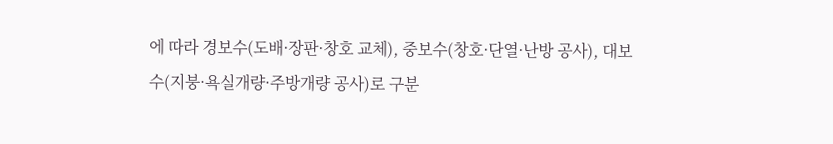에 따라 경보수(도배·장판·창호 교체), 중보수(창호·단열·난방 공사), 대보수(지붕·욕실개량·주방개량 공사)로 구분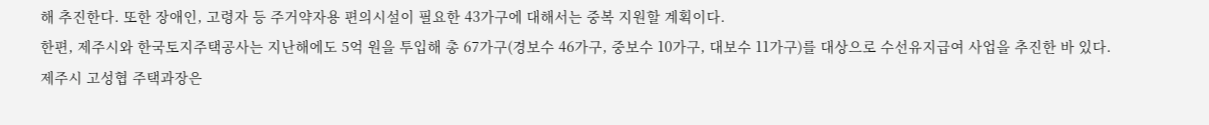해 추진한다. 또한 장애인, 고령자 등 주거약자용 편의시설이 필요한 43가구에 대해서는 중복 지원할 계획이다.
한편, 제주시와 한국토지주택공사는 지난해에도 5억 원을 투입해 총 67가구(경보수 46가구, 중보수 10가구, 대보수 11가구)를 대상으로 수선유지급여 사업을 추진한 바 있다.
제주시 고성협 주택과장은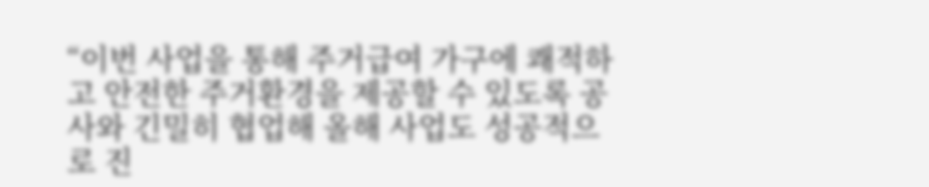“이번 사업을 통해 주거급여 가구에 쾌적하고 안전한 주거환경을 제공할 수 있도록 공사와 긴밀히 협업해 올해 사업도 성공적으로 진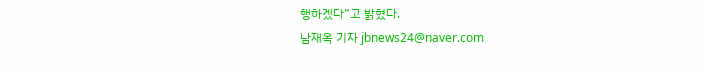행하겠다”고 밝혔다.
남재옥 기자 jbnews24@naver.com